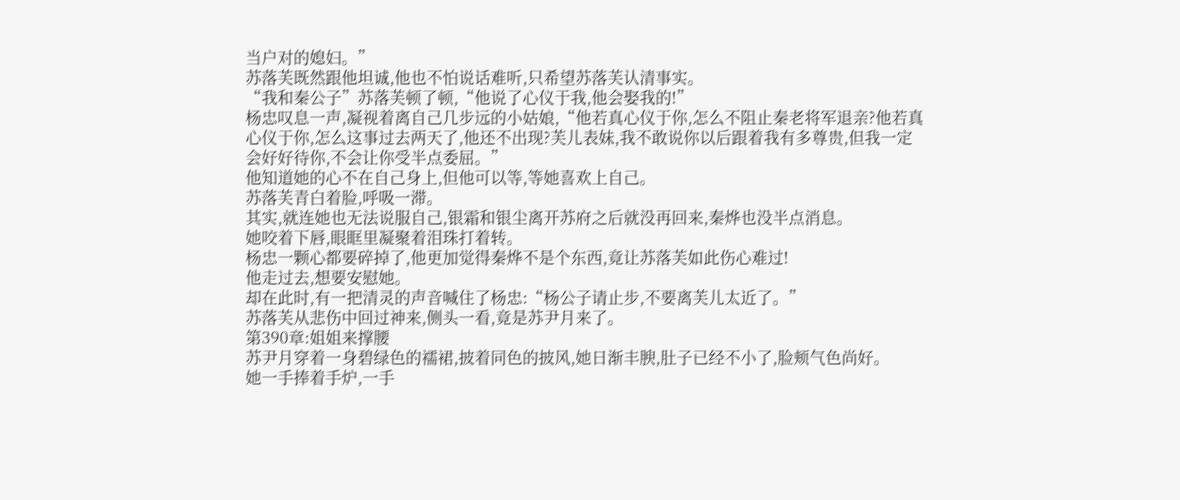当户对的媳妇。”
苏落芙既然跟他坦诚,他也不怕说话难听,只希望苏落芙认清事实。
“我和秦公子”苏落芙顿了顿,“他说了心仪于我,他会娶我的!”
杨忠叹息一声,凝视着离自己几步远的小姑娘,“他若真心仪于你,怎么不阻止秦老将军退亲?他若真心仪于你,怎么这事过去两天了,他还不出现?芙儿表妹,我不敢说你以后跟着我有多尊贵,但我一定会好好待你,不会让你受半点委屈。”
他知道她的心不在自己身上,但他可以等,等她喜欢上自己。
苏落芙青白着脸,呼吸一滞。
其实,就连她也无法说服自己,银霜和银尘离开苏府之后就没再回来,秦烨也没半点消息。
她咬着下唇,眼眶里凝聚着泪珠打着转。
杨忠一颗心都要碎掉了,他更加觉得秦烨不是个东西,竟让苏落芙如此伤心难过!
他走过去,想要安慰她。
却在此时,有一把清灵的声音喊住了杨忠:“杨公子请止步,不要离芙儿太近了。”
苏落芙从悲伤中回过神来,侧头一看,竟是苏尹月来了。
第390章:姐姐来撑腰
苏尹月穿着一身碧绿色的襦裙,披着同色的披风,她日渐丰腴,肚子已经不小了,脸颊气色尚好。
她一手捧着手炉,一手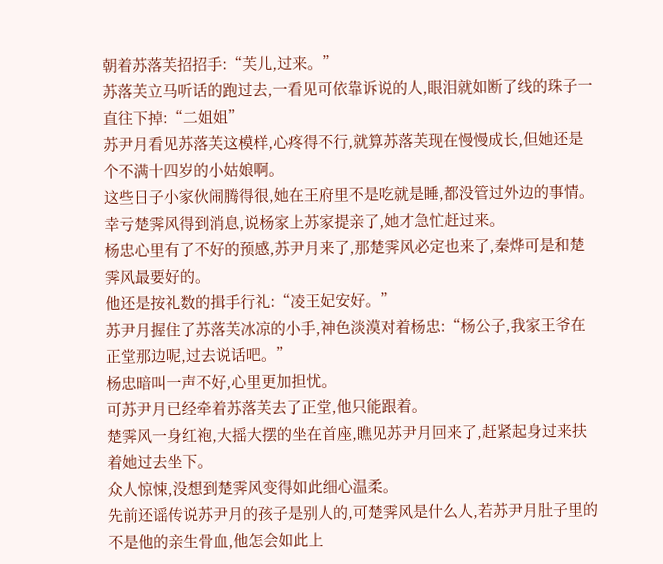朝着苏落芙招招手:“芙儿,过来。”
苏落芙立马听话的跑过去,一看见可依靠诉说的人,眼泪就如断了线的珠子一直往下掉:“二姐姐”
苏尹月看见苏落芙这模样,心疼得不行,就算苏落芙现在慢慢成长,但她还是个不满十四岁的小姑娘啊。
这些日子小家伙闹腾得很,她在王府里不是吃就是睡,都没管过外边的事情。
幸亏楚霁风得到消息,说杨家上苏家提亲了,她才急忙赶过来。
杨忠心里有了不好的预感,苏尹月来了,那楚霁风必定也来了,秦烨可是和楚霁风最要好的。
他还是按礼数的揖手行礼:“凌王妃安好。”
苏尹月握住了苏落芙冰凉的小手,神色淡漠对着杨忠:“杨公子,我家王爷在正堂那边呢,过去说话吧。”
杨忠暗叫一声不好,心里更加担忧。
可苏尹月已经牵着苏落芙去了正堂,他只能跟着。
楚霁风一身红袍,大摇大摆的坐在首座,瞧见苏尹月回来了,赶紧起身过来扶着她过去坐下。
众人惊悚,没想到楚霁风变得如此细心温柔。
先前还谣传说苏尹月的孩子是别人的,可楚霁风是什么人,若苏尹月肚子里的不是他的亲生骨血,他怎会如此上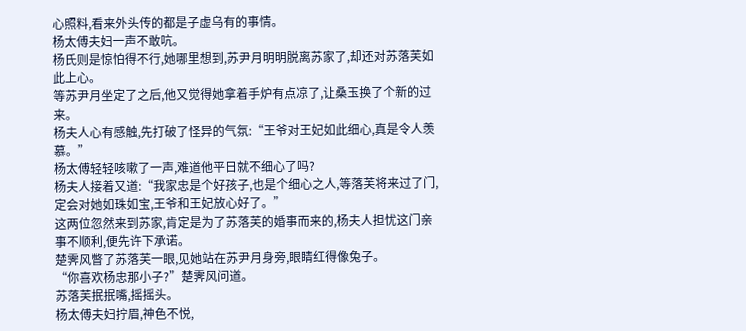心照料,看来外头传的都是子虚乌有的事情。
杨太傅夫妇一声不敢吭。
杨氏则是惊怕得不行,她哪里想到,苏尹月明明脱离苏家了,却还对苏落芙如此上心。
等苏尹月坐定了之后,他又觉得她拿着手炉有点凉了,让桑玉换了个新的过来。
杨夫人心有感触,先打破了怪异的气氛:“王爷对王妃如此细心,真是令人羡慕。”
杨太傅轻轻咳嗽了一声,难道他平日就不细心了吗?
杨夫人接着又道:“我家忠是个好孩子,也是个细心之人,等落芙将来过了门,定会对她如珠如宝,王爷和王妃放心好了。”
这两位忽然来到苏家,肯定是为了苏落芙的婚事而来的,杨夫人担忧这门亲事不顺利,便先许下承诺。
楚霁风瞥了苏落芙一眼,见她站在苏尹月身旁,眼睛红得像兔子。
“你喜欢杨忠那小子?”楚霁风问道。
苏落芙抿抿嘴,摇摇头。
杨太傅夫妇拧眉,神色不悦,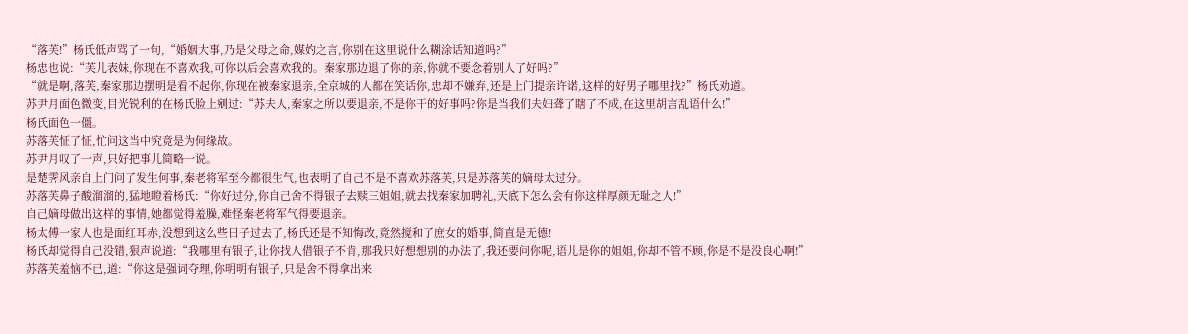“落芙!”杨氏低声骂了一句,“婚姻大事,乃是父母之命,媒妁之言,你别在这里说什么糊涂话知道吗?”
杨忠也说:“芙儿表妹,你现在不喜欢我,可你以后会喜欢我的。秦家那边退了你的亲,你就不要念着别人了好吗?”
“就是啊,落芙,秦家那边摆明是看不起你,你现在被秦家退亲,全京城的人都在笑话你,忠却不嫌弃,还是上门提亲许诺,这样的好男子哪里找?”杨氏劝道。
苏尹月面色微变,目光锐利的在杨氏脸上剜过:“苏夫人,秦家之所以要退亲,不是你干的好事吗?你是当我们夫妇聋了瞎了不成,在这里胡言乱语什么!”
杨氏面色一僵。
苏落芙怔了怔,忙问这当中究竟是为何缘故。
苏尹月叹了一声,只好把事儿简略一说。
是楚霁风亲自上门问了发生何事,秦老将军至今都很生气,也表明了自己不是不喜欢苏落芙,只是苏落芙的嫡母太过分。
苏落芙鼻子酸溜溜的,猛地瞪着杨氏:“你好过分,你自己舍不得银子去赎三姐姐,就去找秦家加聘礼,天底下怎么会有你这样厚颜无耻之人!”
自己嫡母做出这样的事情,她都觉得羞臊,难怪秦老将军气得要退亲。
杨太傅一家人也是面红耳赤,没想到这么些日子过去了,杨氏还是不知悔改,竟然搅和了庶女的婚事,简直是无德!
杨氏却觉得自己没错,狠声说道:“我哪里有银子,让你找人借银子不肯,那我只好想想别的办法了,我还要问你呢,语儿是你的姐姐,你却不管不顾,你是不是没良心啊!”
苏落芙羞恼不已,道:“你这是强词夺理,你明明有银子,只是舍不得拿出来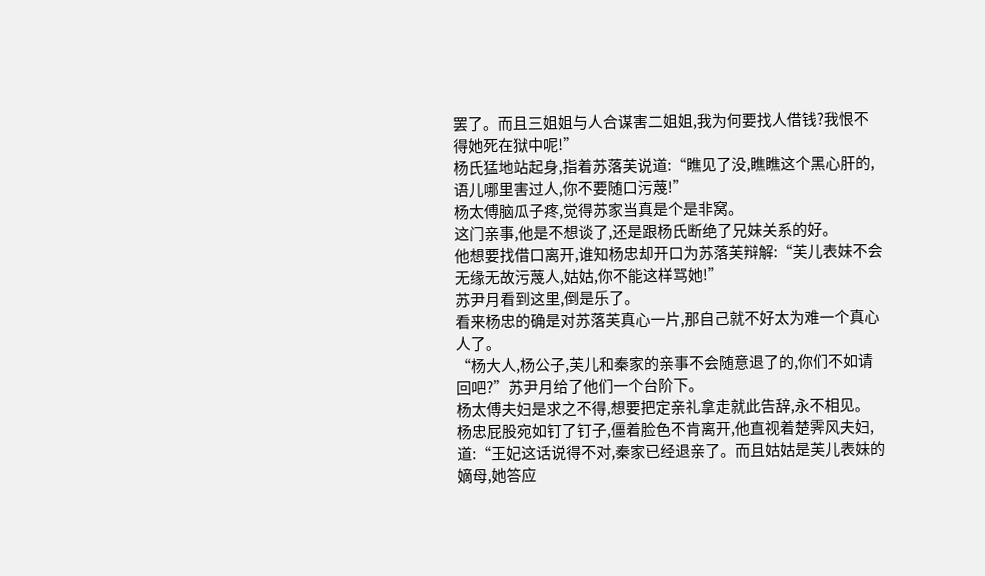罢了。而且三姐姐与人合谋害二姐姐,我为何要找人借钱?我恨不得她死在狱中呢!”
杨氏猛地站起身,指着苏落芙说道:“瞧见了没,瞧瞧这个黑心肝的,语儿哪里害过人,你不要随口污蔑!”
杨太傅脑瓜子疼,觉得苏家当真是个是非窝。
这门亲事,他是不想谈了,还是跟杨氏断绝了兄妹关系的好。
他想要找借口离开,谁知杨忠却开口为苏落芙辩解:“芙儿表妹不会无缘无故污蔑人,姑姑,你不能这样骂她!”
苏尹月看到这里,倒是乐了。
看来杨忠的确是对苏落芙真心一片,那自己就不好太为难一个真心人了。
“杨大人,杨公子,芙儿和秦家的亲事不会随意退了的,你们不如请回吧?”苏尹月给了他们一个台阶下。
杨太傅夫妇是求之不得,想要把定亲礼拿走就此告辞,永不相见。
杨忠屁股宛如钉了钉子,僵着脸色不肯离开,他直视着楚霁风夫妇,道:“王妃这话说得不对,秦家已经退亲了。而且姑姑是芙儿表妹的嫡母,她答应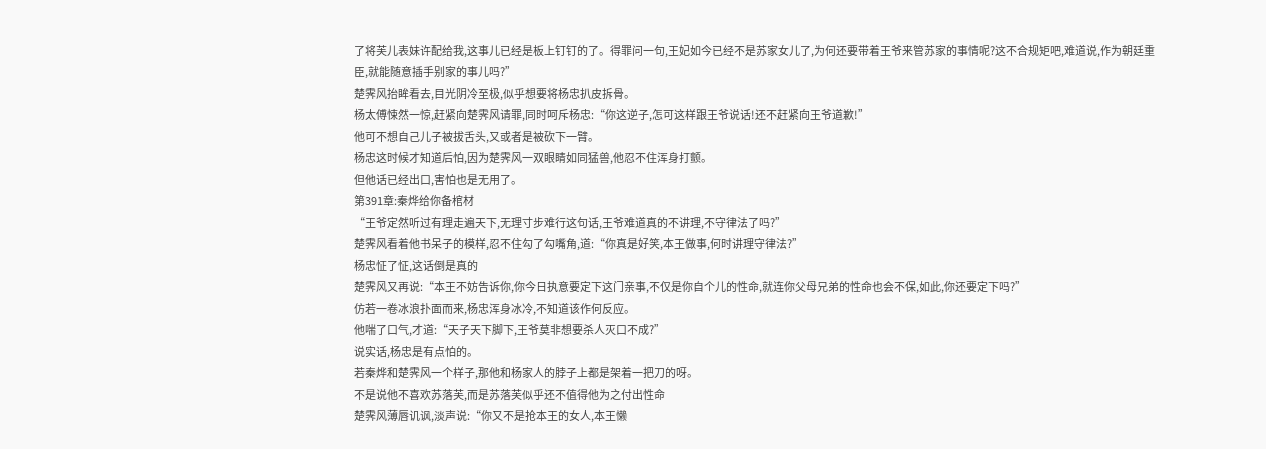了将芙儿表妹许配给我,这事儿已经是板上钉钉的了。得罪问一句,王妃如今已经不是苏家女儿了,为何还要带着王爷来管苏家的事情呢?这不合规矩吧,难道说,作为朝廷重臣,就能随意插手别家的事儿吗?”
楚霁风抬眸看去,目光阴冷至极,似乎想要将杨忠扒皮拆骨。
杨太傅悚然一惊,赶紧向楚霁风请罪,同时呵斥杨忠:“你这逆子,怎可这样跟王爷说话!还不赶紧向王爷道歉!”
他可不想自己儿子被拔舌头,又或者是被砍下一臂。
杨忠这时候才知道后怕,因为楚霁风一双眼睛如同猛兽,他忍不住浑身打颤。
但他话已经出口,害怕也是无用了。
第391章:秦烨给你备棺材
“王爷定然听过有理走遍天下,无理寸步难行这句话,王爷难道真的不讲理,不守律法了吗?”
楚霁风看着他书呆子的模样,忍不住勾了勾嘴角,道:“你真是好笑,本王做事,何时讲理守律法?”
杨忠怔了怔,这话倒是真的
楚霁风又再说:“本王不妨告诉你,你今日执意要定下这门亲事,不仅是你自个儿的性命,就连你父母兄弟的性命也会不保,如此,你还要定下吗?”
仿若一卷冰浪扑面而来,杨忠浑身冰冷,不知道该作何反应。
他喘了口气,才道:“天子天下脚下,王爷莫非想要杀人灭口不成?”
说实话,杨忠是有点怕的。
若秦烨和楚霁风一个样子,那他和杨家人的脖子上都是架着一把刀的呀。
不是说他不喜欢苏落芙,而是苏落芙似乎还不值得他为之付出性命
楚霁风薄唇讥讽,淡声说:“你又不是抢本王的女人,本王懒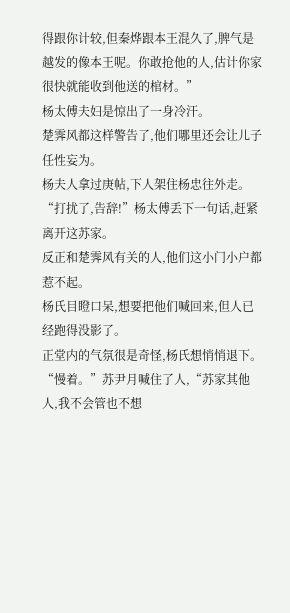得跟你计较,但秦烨跟本王混久了,脾气是越发的像本王呢。你敢抢他的人,估计你家很快就能收到他送的棺材。”
杨太傅夫妇是惊出了一身冷汗。
楚霁风都这样警告了,他们哪里还会让儿子任性妄为。
杨夫人拿过庚帖,下人架住杨忠往外走。
“打扰了,告辞!”杨太傅丢下一句话,赶紧离开这苏家。
反正和楚霁风有关的人,他们这小门小户都惹不起。
杨氏目瞪口呆,想要把他们喊回来,但人已经跑得没影了。
正堂内的气氛很是奇怪,杨氏想悄悄退下。
“慢着。”苏尹月喊住了人,“苏家其他人,我不会管也不想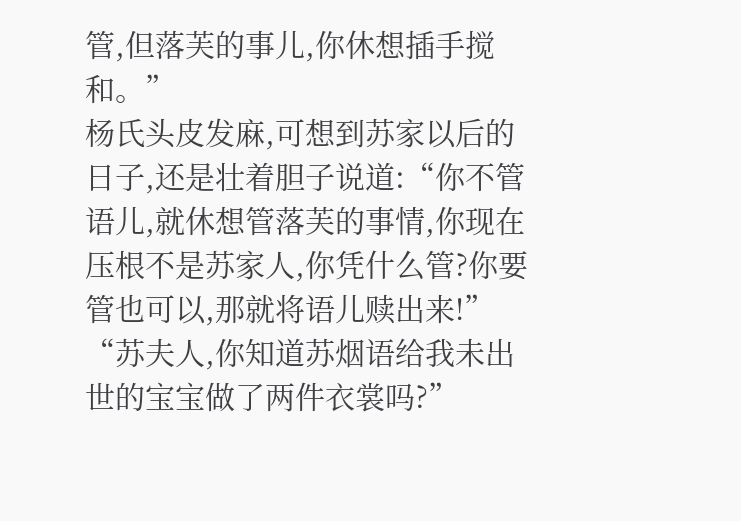管,但落芙的事儿,你休想插手搅和。”
杨氏头皮发麻,可想到苏家以后的日子,还是壮着胆子说道:“你不管语儿,就休想管落芙的事情,你现在压根不是苏家人,你凭什么管?你要管也可以,那就将语儿赎出来!”
“苏夫人,你知道苏烟语给我未出世的宝宝做了两件衣裳吗?”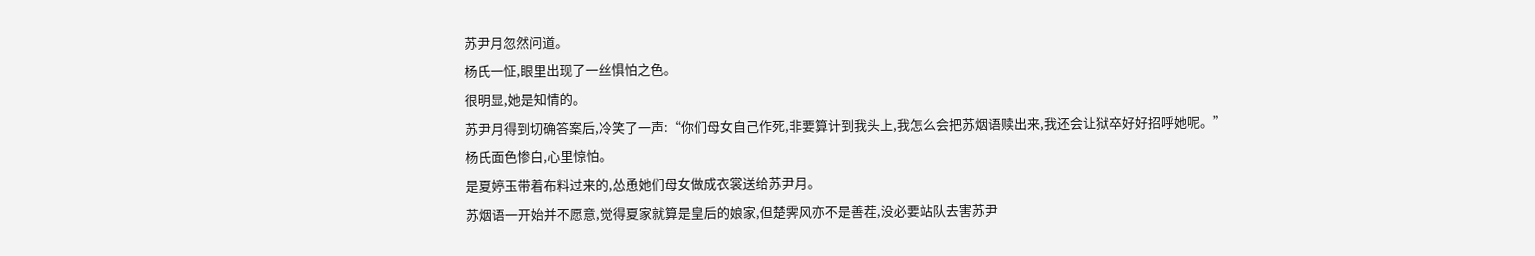苏尹月忽然问道。
杨氏一怔,眼里出现了一丝惧怕之色。
很明显,她是知情的。
苏尹月得到切确答案后,冷笑了一声:“你们母女自己作死,非要算计到我头上,我怎么会把苏烟语赎出来,我还会让狱卒好好招呼她呢。”
杨氏面色惨白,心里惊怕。
是夏婷玉带着布料过来的,怂恿她们母女做成衣裳送给苏尹月。
苏烟语一开始并不愿意,觉得夏家就算是皇后的娘家,但楚霁风亦不是善茬,没必要站队去害苏尹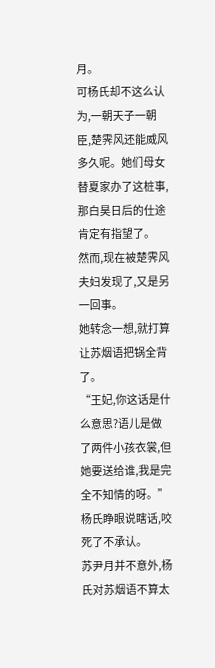月。
可杨氏却不这么认为,一朝天子一朝臣,楚霁风还能威风多久呢。她们母女替夏家办了这桩事,那白昊日后的仕途肯定有指望了。
然而,现在被楚霁风夫妇发现了,又是另一回事。
她转念一想,就打算让苏烟语把锅全背了。
“王妃,你这话是什么意思?语儿是做了两件小孩衣裳,但她要送给谁,我是完全不知情的呀。”杨氏睁眼说瞎话,咬死了不承认。
苏尹月并不意外,杨氏对苏烟语不算太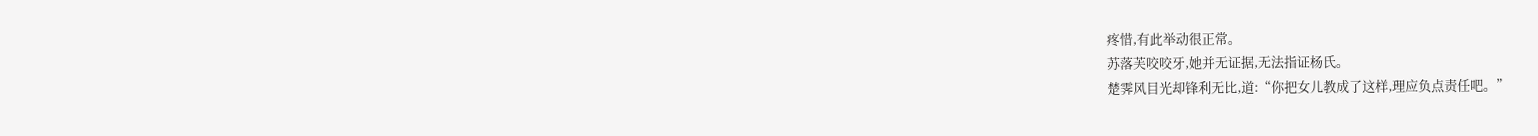疼惜,有此举动很正常。
苏落芙咬咬牙,她并无证据,无法指证杨氏。
楚霁风目光却锋利无比,道:“你把女儿教成了这样,理应负点责任吧。”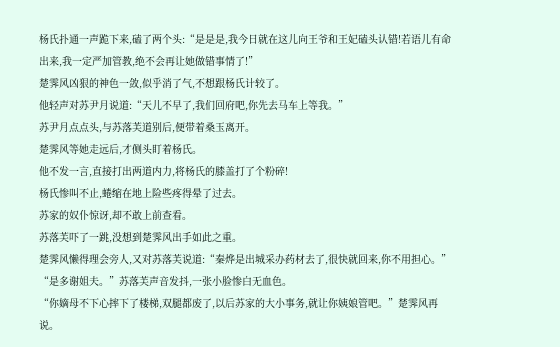杨氏扑通一声跪下来,磕了两个头:“是是是,我今日就在这儿向王爷和王妃磕头认错!若语儿有命出来,我一定严加管教,绝不会再让她做错事情了!”
楚霁风凶狠的神色一敛,似乎消了气,不想跟杨氏计较了。
他轻声对苏尹月说道:“天儿不早了,我们回府吧,你先去马车上等我。”
苏尹月点点头,与苏落芙道别后,便带着桑玉离开。
楚霁风等她走远后,才侧头盯着杨氏。
他不发一言,直接打出两道内力,将杨氏的膝盖打了个粉碎!
杨氏惨叫不止,蜷缩在地上险些疼得晕了过去。
苏家的奴仆惊讶,却不敢上前查看。
苏落芙吓了一跳,没想到楚霁风出手如此之重。
楚霁风懒得理会旁人,又对苏落芙说道:“秦烨是出城采办药材去了,很快就回来,你不用担心。”
“是多谢姐夫。”苏落芙声音发抖,一张小脸惨白无血色。
“你嫡母不下心摔下了楼梯,双腿都废了,以后苏家的大小事务,就让你姨娘管吧。”楚霁风再说。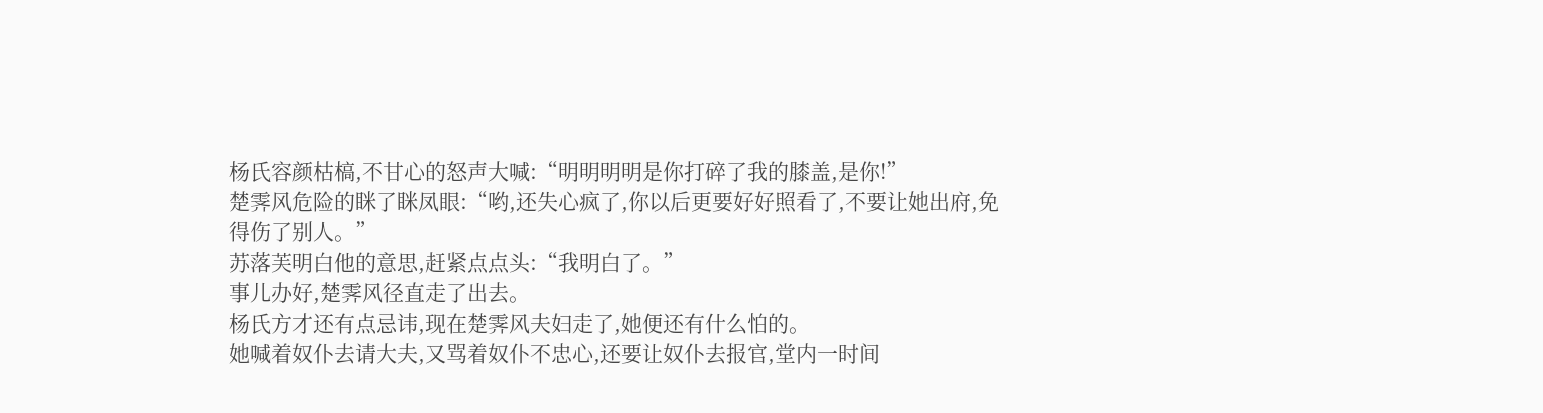杨氏容颜枯槁,不甘心的怒声大喊:“明明明明是你打碎了我的膝盖,是你!”
楚霁风危险的眯了眯凤眼:“哟,还失心疯了,你以后更要好好照看了,不要让她出府,免得伤了别人。”
苏落芙明白他的意思,赶紧点点头:“我明白了。”
事儿办好,楚霁风径直走了出去。
杨氏方才还有点忌讳,现在楚霁风夫妇走了,她便还有什么怕的。
她喊着奴仆去请大夫,又骂着奴仆不忠心,还要让奴仆去报官,堂内一时间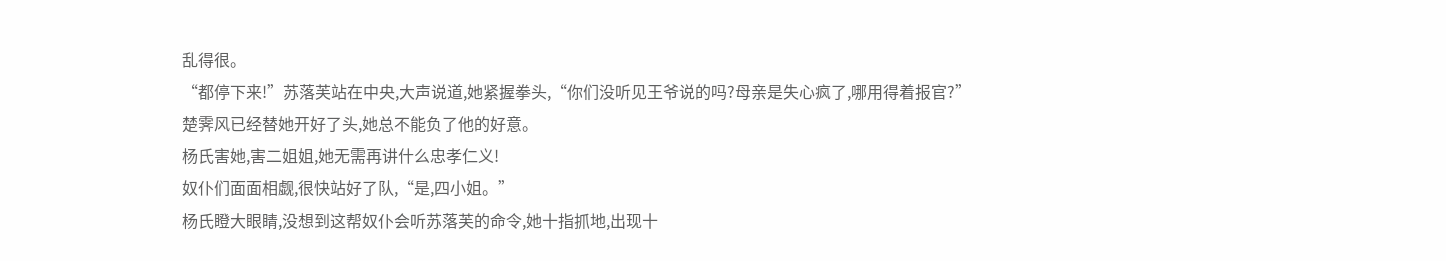乱得很。
“都停下来!”苏落芙站在中央,大声说道,她紧握拳头,“你们没听见王爷说的吗?母亲是失心疯了,哪用得着报官?”
楚霁风已经替她开好了头,她总不能负了他的好意。
杨氏害她,害二姐姐,她无需再讲什么忠孝仁义!
奴仆们面面相觑,很快站好了队,“是,四小姐。”
杨氏瞪大眼睛,没想到这帮奴仆会听苏落芙的命令,她十指抓地,出现十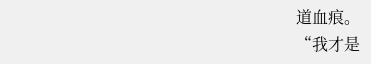道血痕。
“我才是